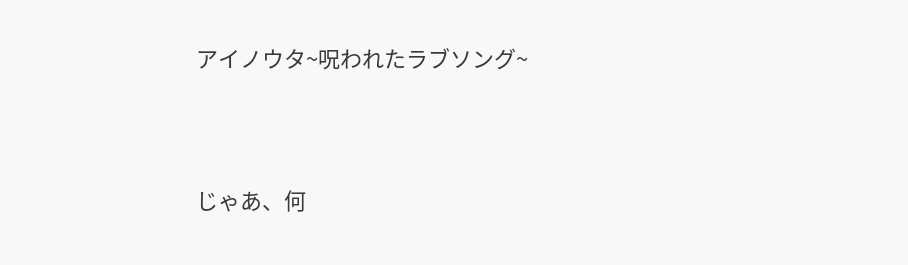アイノウタ~呪われたラブソング~




じゃあ、何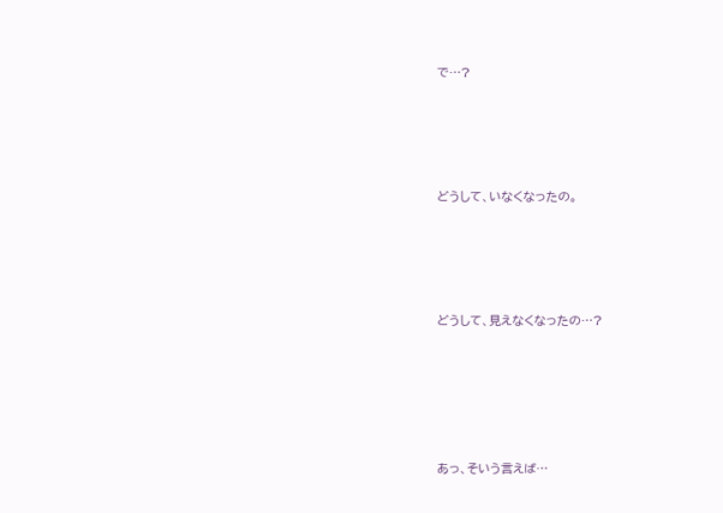で…?




どうして、いなくなったの。




どうして、見えなくなったの…?





あっ、そいう言えば…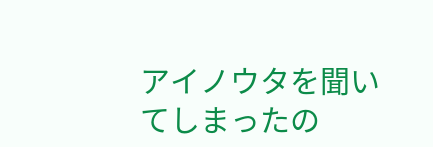アイノウタを聞いてしまったの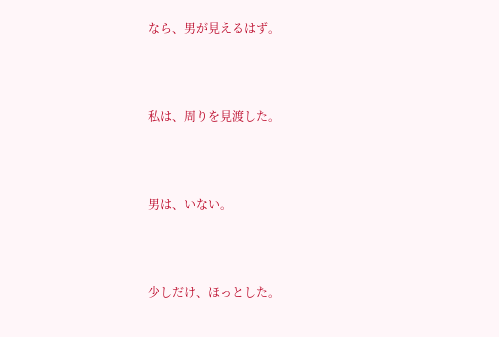なら、男が見えるはず。



私は、周りを見渡した。



男は、いない。



少しだけ、ほっとした。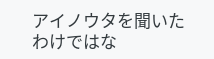アイノウタを聞いたわけではな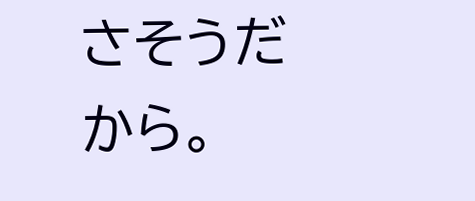さそうだから。